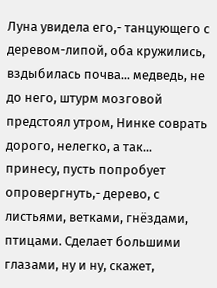Луна увидела его,- танцующего с деревом-липой, оба кружились, вздыбилась почва... медведь, не до него, штурм мозговой предстоял утром, Нинке соврать дорого, нелегко, а так... принесу, пусть попробует опровергнуть,- дерево, с листьями, ветками, гнёздами, птицами. Сделает большими глазами, ну и ну, скажет,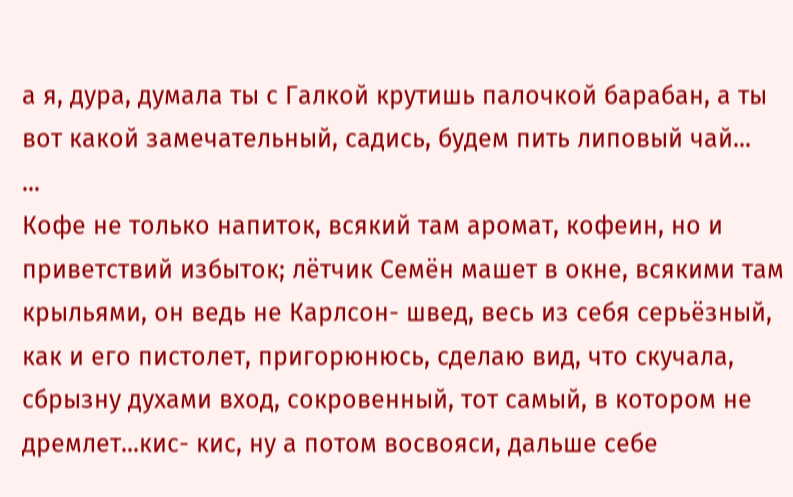а я, дура, думала ты с Галкой крутишь палочкой барабан, а ты вот какой замечательный, садись, будем пить липовый чай...
...
Кофе не только напиток, всякий там аромат, кофеин, но и приветствий избыток; лётчик Семён машет в окне, всякими там крыльями, он ведь не Карлсон- швед, весь из себя серьёзный, как и его пистолет, пригорюнюсь, сделаю вид, что скучала, сбрызну духами вход, сокровенный, тот самый, в котором не дремлет...кис- кис, ну а потом восвояси, дальше себе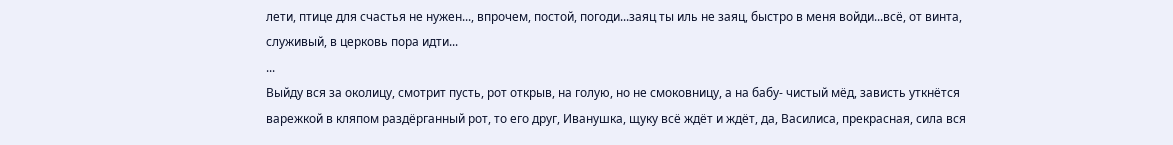лети, птице для счастья не нужен..., впрочем, постой, погоди...заяц ты иль не заяц, быстро в меня войди...всё, от винта, служивый, в церковь пора идти...
...
Выйду вся за околицу, смотрит пусть, рот открыв, на голую, но не смоковницу, а на бабу- чистый мёд, зависть уткнётся варежкой в кляпом раздёрганный рот, то его друг, Иванушка, щуку всё ждёт и ждёт, да, Василиса, прекрасная, сила вся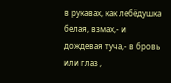в рукавах, как лебёдушка белая, взмах,- и дождевая туча,- в бровь или глаз ,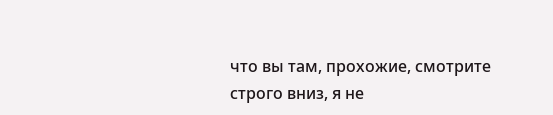что вы там, прохожие, смотрите строго вниз, я не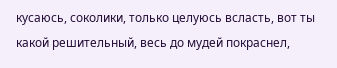кусаюсь, соколики, только целуюсь всласть, вот ты какой решительный, весь до мудей покраснел,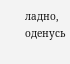ладно, оденусь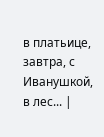в платьице, завтра, с Иванушкой, в лес... |